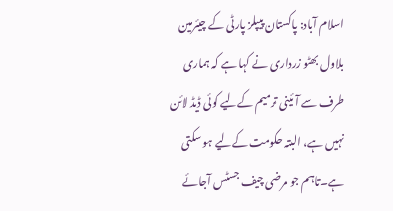اسلام آباد: پاکستان پیپلز پارٹی کے چیئرمین بلاول بھٹو زرداری نے کہا ہے کہ ہماری طرف سے آئینی ترمیم کےلیے کوئی ڈیڈ لائن نہیں ہے، البتہ حکومت کےلیے ہو سکتی ہے۔تاہم جو مرضی چیف جسٹس آجائے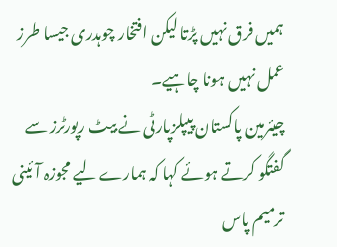ہمیں فرق نہیں پڑتا لیکن افتخار چوہدری جیسا طرز عمل نہیں ہونا چاہیے۔
چیئرمین پاکستان پیپلزپارٹی نے بیٹ رپورٹرز سے گفتگو کرتے ہوئے کہا کہ ہمارے لیے مجوزہ آئینی ترمیم پاس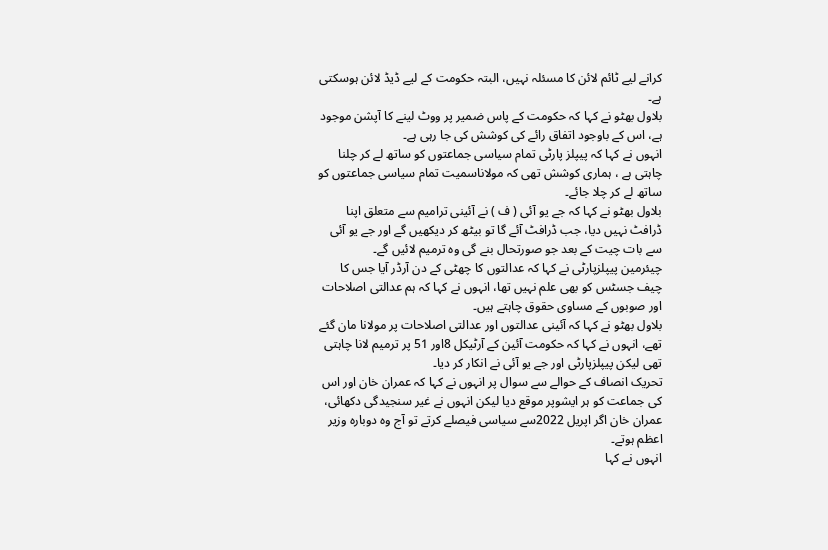کرانے لیے ٹائم لائن کا مسئلہ نہیں، البتہ حکومت کے لیے ڈیڈ لائن ہوسکتی ہے۔
بلاول بھٹو نے کہا کہ حکومت کے پاس ضمیر پر ووٹ لینے کا آپشن موجود ہے، اس کے باوجود اتفاق رائے کی کوشش کی جا رہی ہے۔
انہوں نے کہا کہ پیپلز پارٹی تمام سیاسی جماعتوں کو ساتھ لے کر چلنا چاہتی ہے ، ہماری کوشش تھی کہ مولاناسمیت تمام سیاسی جماعتوں کو ساتھ لے کر چلا جائے۔
بلاول بھٹو نے کہا کہ جے یو آئی ( ف ) نے آئینی ترامیم سے متعلق اپنا ڈرافٹ نہیں دیا، جب ڈرافٹ آئے گا تو بیٹھ کر دیکھیں گے اور جے یو آئی سے بات چیت کے بعد جو صورتحال بنے گی وہ ترمیم لائیں گے۔
چیئرمین پیپلزپارٹی نے کہا کہ عدالتوں کا چھٹی کے دن آرڈر آیا جس کا چیف جسٹس کو بھی علم نہیں تھا، انہوں نے کہا کہ ہم عدالتی اصلاحات اور صوبوں کے مساوی حقوق چاہتے ہیں۔
بلاول بھٹو نے کہا کہ آئینی عدالتوں اور عدالتی اصلاحات پر مولانا مان گئے تھے، انہوں نے کہا کہ حکومت آئین کے آرٹیکل 8اور 51 پر ترمیم لانا چاہتی تھی لیکن پیپلزپارٹی اور جے یو آئی نے انکار کر دیا۔
تحریک انصاف کے حوالے سے سوال پر انہوں نے کہا کہ عمران خان اور اس کی جماعت کو ہر ایشوپر موقع دیا لیکن انہوں نے غیر سنجیدگی دکھائی، عمران خان اگر اپریل 2022سے سیاسی فیصلے کرتے تو آج وہ دوبارہ وزیر اعظم ہوتے۔
انہوں نے کہا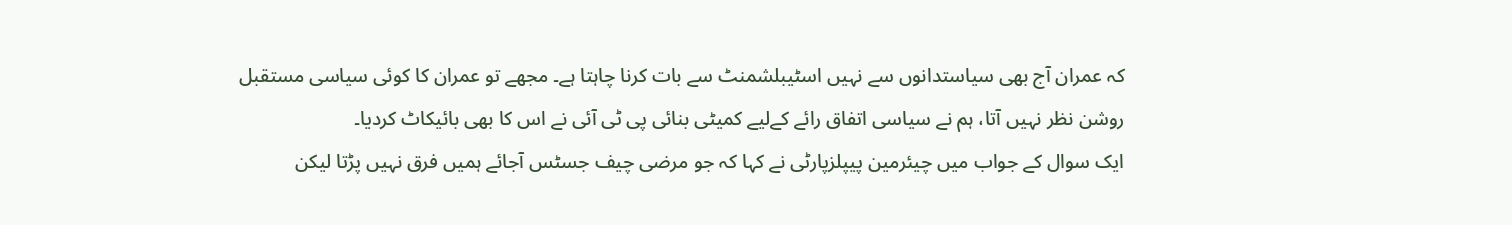کہ عمران آج بھی سیاستدانوں سے نہیں اسٹیبلشمنٹ سے بات کرنا چاہتا ہے۔ مجھے تو عمران کا کوئی سیاسی مستقبل روشن نظر نہیں آتا، ہم نے سیاسی اتفاق رائے کےلیے کمیٹی بنائی پی ٹی آئی نے اس کا بھی بائیکاٹ کردیا۔
ایک سوال کے جواب میں چیئرمین پیپلزپارٹی نے کہا کہ جو مرضی چیف جسٹس آجائے ہمیں فرق نہیں پڑتا لیکن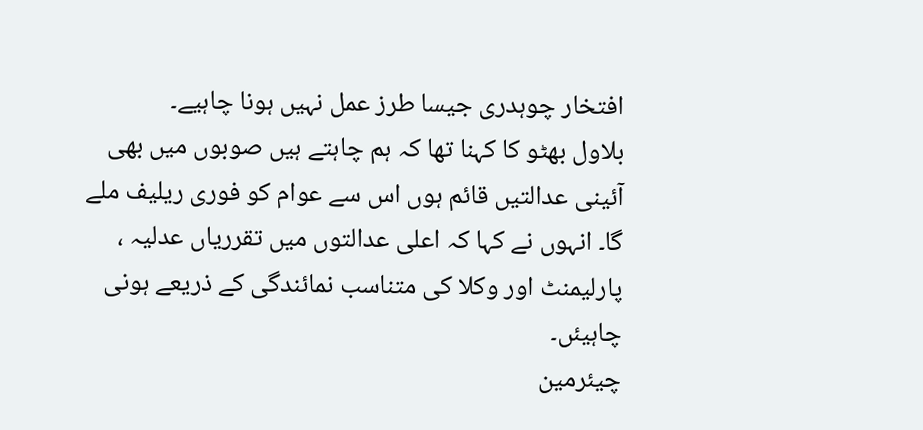افتخار چوہدری جیسا طرز عمل نہیں ہونا چاہیے۔
بلاول بھٹو کا کہنا تھا کہ ہم چاہتے ہیں صوبوں میں بھی آئینی عدالتیں قائم ہوں اس سے عوام کو فوری ریلیف ملے گا۔ انہوں نے کہا کہ اعلی عدالتوں میں تقرریاں عدلیہ ، پارلیمنٹ اور وکلا کی متناسب نمائندگی کے ذریعے ہونی چاہیئں۔
چیئرمین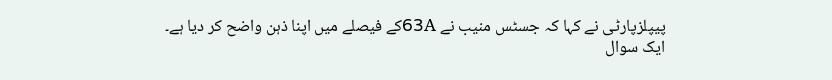پیپلزپارٹی نے کہا کہ جسٹس منیب نے 63Aکے فیصلے میں اپنا ذہن واضح کر دیا ہے۔ ایک سوال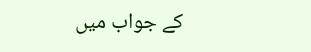کے جواب میں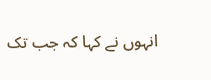انہوں نے کہا کہ جب تک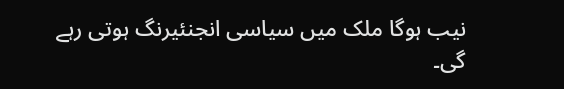نیب ہوگا ملک میں سیاسی انجنئیرنگ ہوتی رہے گی۔